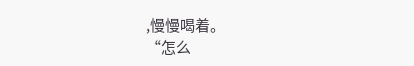,慢慢喝着。
“怎么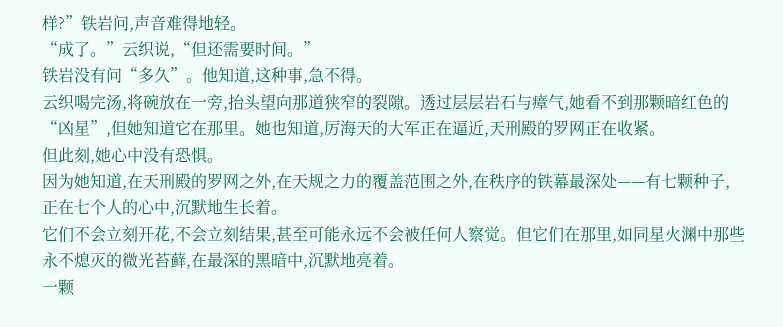样?”铁岩问,声音难得地轻。
“成了。”云织说,“但还需要时间。”
铁岩没有问“多久”。他知道,这种事,急不得。
云织喝完汤,将碗放在一旁,抬头望向那道狭窄的裂隙。透过层层岩石与瘴气,她看不到那颗暗红色的“凶星”,但她知道它在那里。她也知道,厉海天的大军正在逼近,天刑殿的罗网正在收紧。
但此刻,她心中没有恐惧。
因为她知道,在天刑殿的罗网之外,在天规之力的覆盖范围之外,在秩序的铁幕最深处——有七颗种子,正在七个人的心中,沉默地生长着。
它们不会立刻开花,不会立刻结果,甚至可能永远不会被任何人察觉。但它们在那里,如同星火渊中那些永不熄灭的微光苔藓,在最深的黑暗中,沉默地亮着。
一颗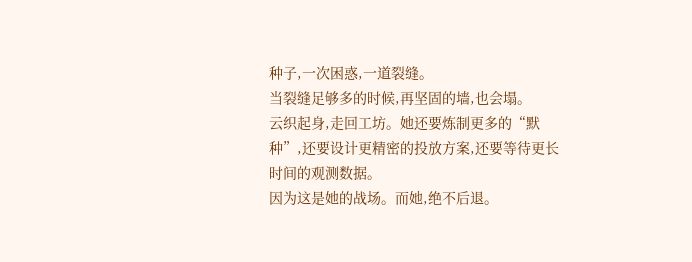种子,一次困惑,一道裂缝。
当裂缝足够多的时候,再坚固的墙,也会塌。
云织起身,走回工坊。她还要炼制更多的“默种”,还要设计更精密的投放方案,还要等待更长时间的观测数据。
因为这是她的战场。而她,绝不后退。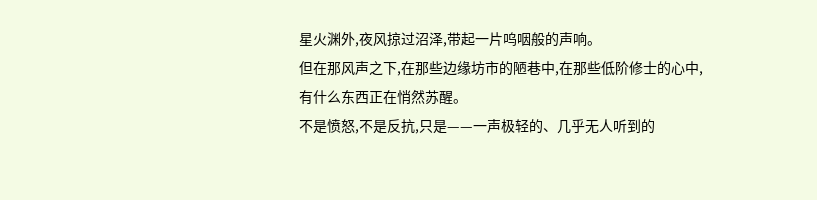星火渊外,夜风掠过沼泽,带起一片呜咽般的声响。
但在那风声之下,在那些边缘坊市的陋巷中,在那些低阶修士的心中,有什么东西正在悄然苏醒。
不是愤怒,不是反抗,只是——一声极轻的、几乎无人听到的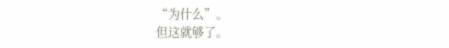“为什么”。
但这就够了。